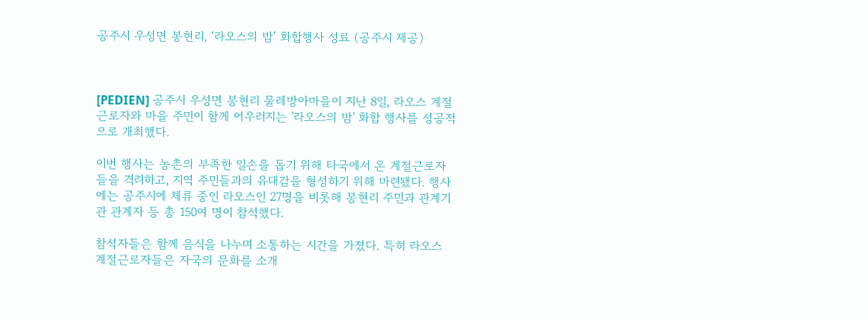공주시 우성면 봉현리, ‘라오스의 밤’ 화합행사 성료 (공주시 제공)



[PEDIEN] 공주시 우성면 봉현리 물레방아마을이 지난 8일, 라오스 계절근로자와 마을 주민이 함께 어우러지는 '라오스의 밤' 화합 행사를 성공적으로 개최했다.

이번 행사는 농촌의 부족한 일손을 돕기 위해 타국에서 온 계절근로자들을 격려하고, 지역 주민들과의 유대감을 형성하기 위해 마련됐다. 행사에는 공주시에 체류 중인 라오스인 27명을 비롯해 봉현리 주민과 관계기관 관계자 등 총 150여 명이 참석했다.

참석자들은 함께 음식을 나누며 소통하는 시간을 가졌다. 특히 라오스 계절근로자들은 자국의 문화를 소개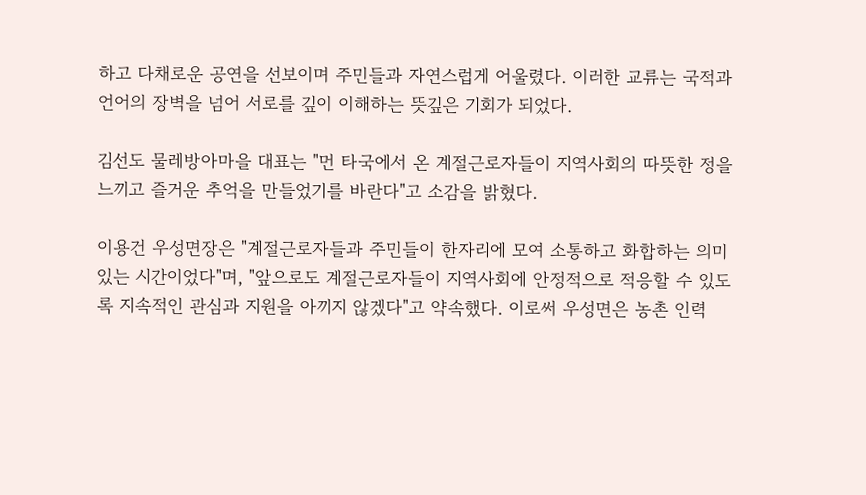하고 다채로운 공연을 선보이며 주민들과 자연스럽게 어울렸다. 이러한 교류는 국적과 언어의 장벽을 넘어 서로를 깊이 이해하는 뜻깊은 기회가 되었다.

김선도 물레방아마을 대표는 "먼 타국에서 온 계절근로자들이 지역사회의 따뜻한 정을 느끼고 즐거운 추억을 만들었기를 바란다"고 소감을 밝혔다.

이용건 우성면장은 "계절근로자들과 주민들이 한자리에 모여 소통하고 화합하는 의미 있는 시간이었다"며, "앞으로도 계절근로자들이 지역사회에 안정적으로 적응할 수 있도록 지속적인 관심과 지원을 아끼지 않겠다"고 약속했다. 이로써 우성면은 농촌 인력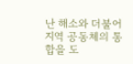난 해소와 더불어 지역 공동체의 통합을 도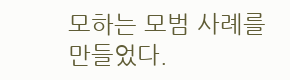모하는 모범 사례를 만들었다.